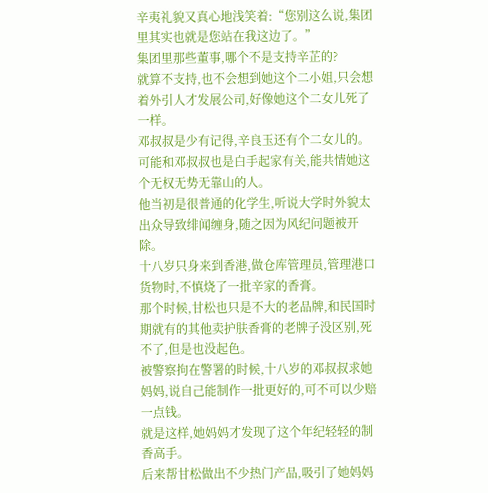辛夷礼貌又真心地浅笑着:“您别这么说,集团里其实也就是您站在我这边了。”
集团里那些董事,哪个不是支持辛芷的?
就算不支持,也不会想到她这个二小姐,只会想着外引人才发展公司,好像她这个二女儿死了一样。
邓叔叔是少有记得,辛良玉还有个二女儿的。
可能和邓叔叔也是白手起家有关,能共情她这个无权无势无靠山的人。
他当初是很普通的化学生,听说大学时外貌太出众导致绯闻缠身,随之因为风纪问题被开除。
十八岁只身来到香港,做仓库管理员,管理港口货物时,不慎烧了一批辛家的香膏。
那个时候,甘松也只是不大的老品牌,和民国时期就有的其他卖护肤香膏的老牌子没区别,死不了,但是也没起色。
被警察拘在警署的时候,十八岁的邓叔叔求她妈妈,说自己能制作一批更好的,可不可以少赔一点钱。
就是这样,她妈妈才发现了这个年纪轻轻的制香高手。
后来帮甘松做出不少热门产品,吸引了她妈妈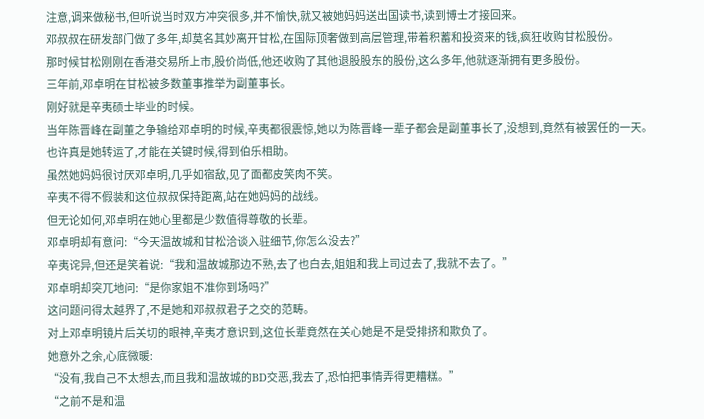注意,调来做秘书,但听说当时双方冲突很多,并不愉快,就又被她妈妈送出国读书,读到博士才接回来。
邓叔叔在研发部门做了多年,却莫名其妙离开甘松,在国际顶奢做到高层管理,带着积蓄和投资来的钱,疯狂收购甘松股份。
那时候甘松刚刚在香港交易所上市,股价尚低,他还收购了其他退股股东的股份,这么多年,他就逐渐拥有更多股份。
三年前,邓卓明在甘松被多数董事推举为副董事长。
刚好就是辛夷硕士毕业的时候。
当年陈晋峰在副董之争输给邓卓明的时候,辛夷都很震惊,她以为陈晋峰一辈子都会是副董事长了,没想到,竟然有被罢任的一天。
也许真是她转运了,才能在关键时候,得到伯乐相助。
虽然她妈妈很讨厌邓卓明,几乎如宿敌,见了面都皮笑肉不笑。
辛夷不得不假装和这位叔叔保持距离,站在她妈妈的战线。
但无论如何,邓卓明在她心里都是少数值得尊敬的长辈。
邓卓明却有意问:“今天温故城和甘松洽谈入驻细节,你怎么没去?”
辛夷诧异,但还是笑着说:“我和温故城那边不熟,去了也白去,姐姐和我上司过去了,我就不去了。”
邓卓明却突兀地问:“是你家姐不准你到场吗?”
这问题问得太越界了,不是她和邓叔叔君子之交的范畴。
对上邓卓明镜片后关切的眼神,辛夷才意识到,这位长辈竟然在关心她是不是受排挤和欺负了。
她意外之余,心底微暖:
“没有,我自己不太想去,而且我和温故城的BD交恶,我去了,恐怕把事情弄得更糟糕。”
“之前不是和温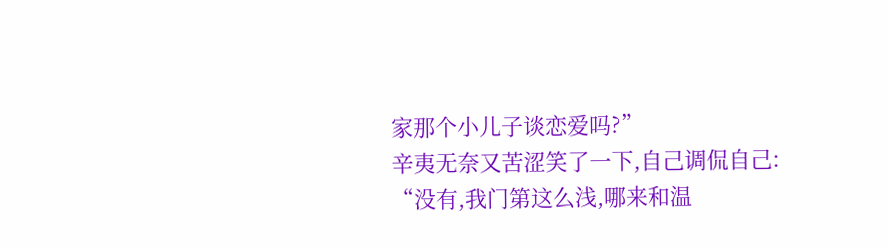家那个小儿子谈恋爱吗?”
辛夷无奈又苦涩笑了一下,自己调侃自己:
“没有,我门第这么浅,哪来和温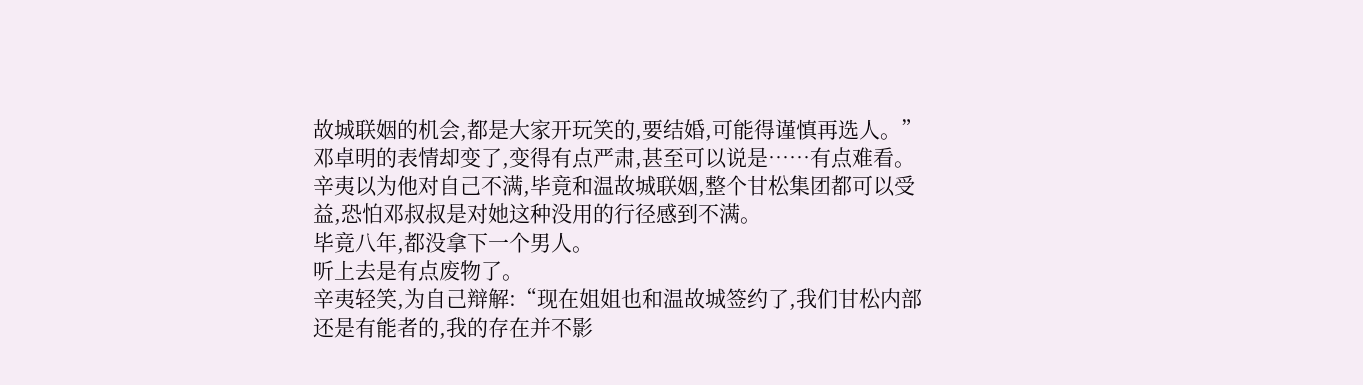故城联姻的机会,都是大家开玩笑的,要结婚,可能得谨慎再选人。”
邓卓明的表情却变了,变得有点严肃,甚至可以说是……有点难看。
辛夷以为他对自己不满,毕竟和温故城联姻,整个甘松集团都可以受益,恐怕邓叔叔是对她这种没用的行径感到不满。
毕竟八年,都没拿下一个男人。
听上去是有点废物了。
辛夷轻笑,为自己辩解:“现在姐姐也和温故城签约了,我们甘松内部还是有能者的,我的存在并不影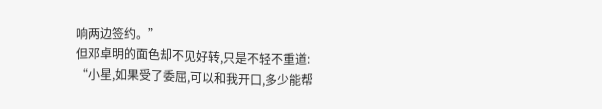响两边签约。”
但邓卓明的面色却不见好转,只是不轻不重道:
“小星,如果受了委屈,可以和我开口,多少能帮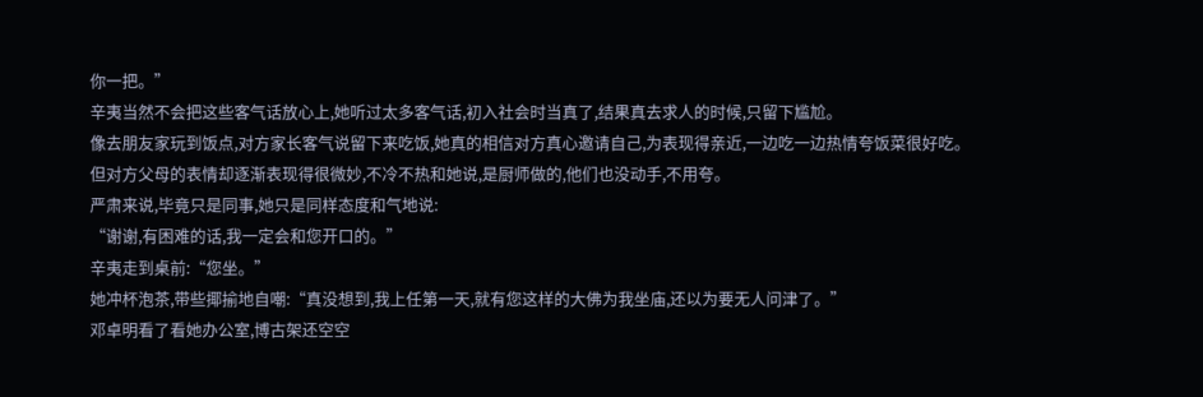你一把。”
辛夷当然不会把这些客气话放心上,她听过太多客气话,初入社会时当真了,结果真去求人的时候,只留下尴尬。
像去朋友家玩到饭点,对方家长客气说留下来吃饭,她真的相信对方真心邀请自己,为表现得亲近,一边吃一边热情夸饭菜很好吃。
但对方父母的表情却逐渐表现得很微妙,不冷不热和她说,是厨师做的,他们也没动手,不用夸。
严肃来说,毕竟只是同事,她只是同样态度和气地说:
“谢谢,有困难的话,我一定会和您开口的。”
辛夷走到桌前:“您坐。”
她冲杯泡茶,带些揶揄地自嘲:“真没想到,我上任第一天,就有您这样的大佛为我坐庙,还以为要无人问津了。”
邓卓明看了看她办公室,博古架还空空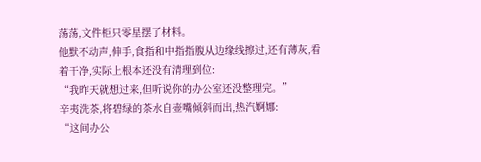荡荡,文件柜只零星摆了材料。
他默不动声,伸手,食指和中指指腹从边缘线擦过,还有薄灰,看着干净,实际上根本还没有清理到位:
“我昨天就想过来,但听说你的办公室还没整理完。”
辛夷洗茶,将碧绿的茶水自壶嘴倾斜而出,热汽婀娜:
“这间办公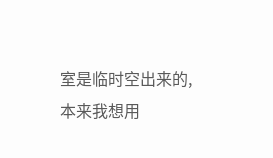室是临时空出来的,本来我想用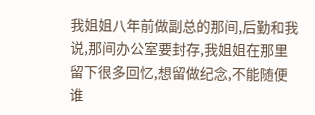我姐姐八年前做副总的那间,后勤和我说,那间办公室要封存,我姐姐在那里留下很多回忆,想留做纪念,不能随便谁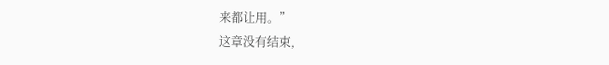来都让用。”
这章没有结束,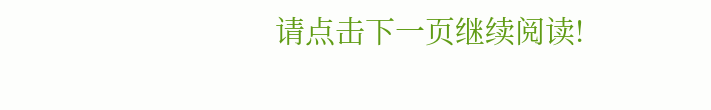请点击下一页继续阅读!